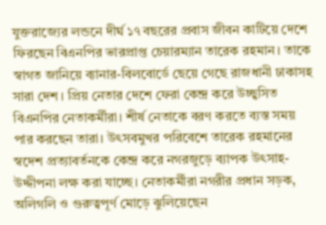যুক্তরাজ্যের লন্ডনে দীর্ঘ ১৭ বছরের প্রবাস জীবন কাটিয়ে দেশে ফিরছেন বিএনপির ভারপ্রাপ্ত চেয়ারম্যান তারেক রহমান। তাকে স্বাগত জানিয়ে ব্যানার-বিলবোর্ডে ছেয়ে গেছে রাজধানী ঢাকাসহ সারা দেশ। প্রিয় নেতার দেশে ফেরা কেন্দ্র করে উচ্ছ্বসিত বিএনপির নেতাকর্মীরা। শীর্ষ নেতাকে বরণ করতে ব্যস্ত সময় পার করছেন তারা। উৎসবমুখর পরিবেশে তারেক রহমানের স্বদেশ প্রত্যাবর্তনকে কেন্দ্র করে নগরজুড়ে ব্যাপক উৎসাহ-উদ্দীপনা লক্ষ করা যাচ্ছে। নেতাকর্মীরা নগরীর প্রধান সড়ক, অলিগলি ও গুরুত্বপূর্ণ মোড়ে ঝুলিয়েছেন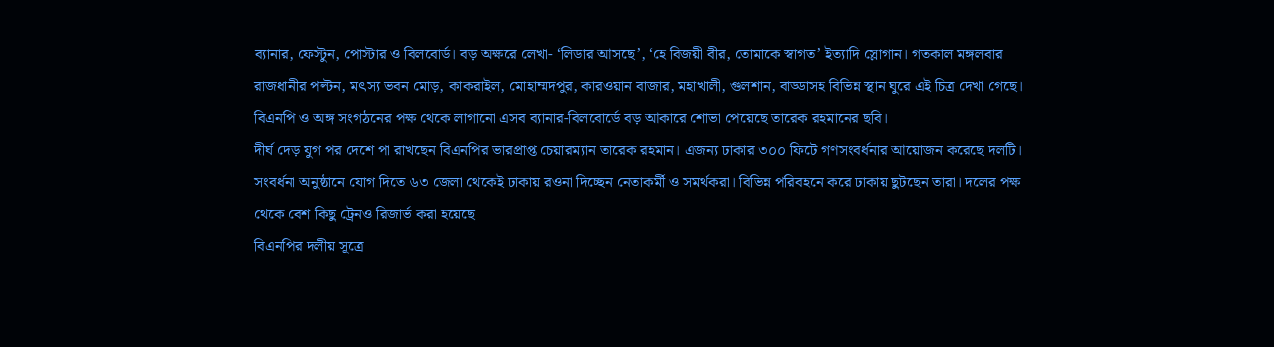ব্যানার, ফেস্টুন, পোস্টার ও বিলবোর্ড। বড় অক্ষরে লেখা- ‘লিডার আসছে’, ‘হে বিজয়ী বীর, তোমাকে স্বাগত’ ইত্যাদি স্লোগান। গতকাল মঙ্গলবার রাজধানীর পল্টন, মৎস্য ভবন মোড়, কাকরাইল, মোহাম্মদপুর, কারওয়ান বাজার, মহাখালী, গুলশান, বাড্ডাসহ বিভিন্ন স্থান ঘুরে এই চিত্র দেখা গেছে। বিএনপি ও অঙ্গ সংগঠনের পক্ষ থেকে লাগানো এসব ব্যানার-বিলবোর্ডে বড় আকারে শোভা পেয়েছে তারেক রহমানের ছবি।
দীর্ঘ দেড় যুগ পর দেশে পা রাখছেন বিএনপির ভারপ্রাপ্ত চেয়ারম্যান তারেক রহমান। এজন্য ঢাকার ৩০০ ফিটে গণসংবর্ধনার আয়োজন করেছে দলটি। সংবর্ধনা অনুষ্ঠানে যোগ দিতে ৬৩ জেলা থেকেই ঢাকায় রওনা দিচ্ছেন নেতাকর্মী ও সমর্থকরা। বিভিন্ন পরিবহনে করে ঢাকায় ছুটছেন তারা। দলের পক্ষ থেকে বেশ কিছু ট্রেনও রিজার্ভ করা হয়েছে
বিএনপির দলীয় সূত্রে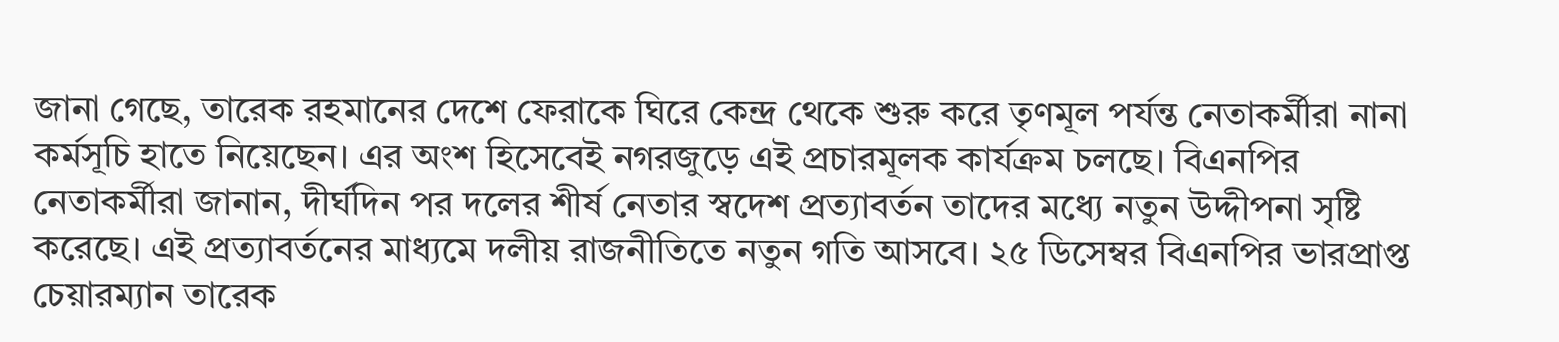জানা গেছে, তারেক রহমানের দেশে ফেরাকে ঘিরে কেন্দ্র থেকে শুরু করে তৃণমূল পর্যন্ত নেতাকর্মীরা নানা কর্মসূচি হাতে নিয়েছেন। এর অংশ হিসেবেই নগরজুড়ে এই প্রচারমূলক কার্যক্রম চলছে। বিএনপির নেতাকর্মীরা জানান, দীর্ঘদিন পর দলের শীর্ষ নেতার স্বদেশ প্রত্যাবর্তন তাদের মধ্যে নতুন উদ্দীপনা সৃষ্টি করেছে। এই প্রত্যাবর্তনের মাধ্যমে দলীয় রাজনীতিতে নতুন গতি আসবে। ২৫ ডিসেম্বর বিএনপির ভারপ্রাপ্ত চেয়ারম্যান তারেক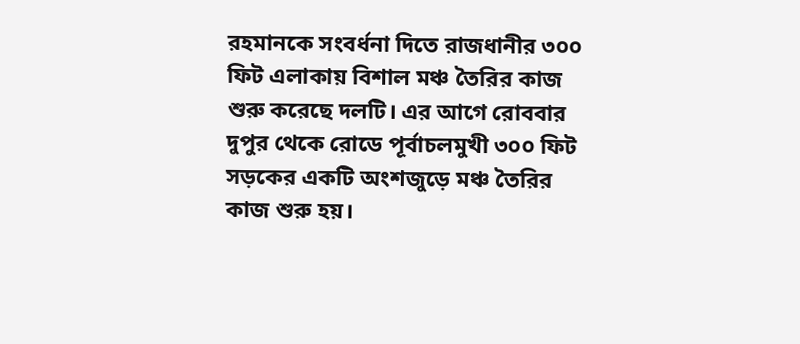রহমানকে সংবর্ধনা দিতে রাজধানীর ৩০০ ফিট এলাকায় বিশাল মঞ্চ তৈরির কাজ শুরু করেছে দলটি। এর আগে রোববার দুপুর থেকে রোডে পূর্বাচলমুখী ৩০০ ফিট সড়কের একটি অংশজুড়ে মঞ্চ তৈরির কাজ শুরু হয়।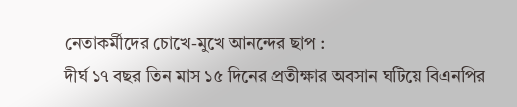নেতাকর্মীদের চোখে-মুখে আনন্দের ছাপ :
দীর্ঘ ১৭ বছর তিন মাস ১৫ দিনের প্রতীক্ষার অবসান ঘটিয়ে বিএনপির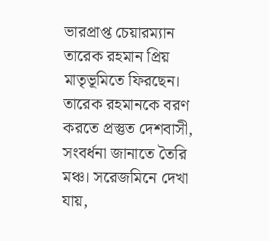ভারপ্রাপ্ত চেয়ারম্যান তারেক রহমান প্রিয় মাতৃভূমিতে ফিরছেন। তারেক রহমানকে বরণ করতে প্রস্তুত দেশবাসী, সংবর্ধনা জানাতে তৈরি মঞ্চ। সরেজমিনে দেখা যায়,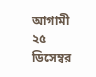আগামী ২৫ ডিসেম্বর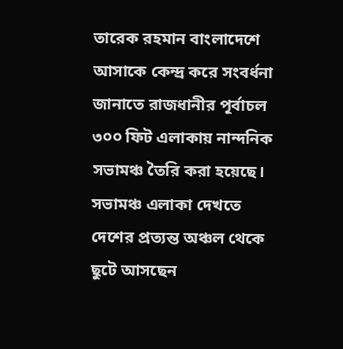তারেক রহমান বাংলাদেশে আসাকে কেন্দ্র করে সংবর্ধনা জানাতে রাজধানীর পূর্বাচল ৩০০ ফিট এলাকায় নান্দনিক সভামঞ্চ তৈরি করা হয়েছে। সভামঞ্চ এলাকা দেখতে দেশের প্রত্যন্ত অঞ্চল থেকে ছুটে আসছেন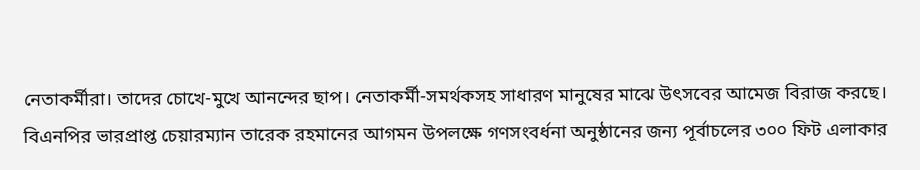নেতাকর্মীরা। তাদের চোখে-মুখে আনন্দের ছাপ। নেতাকর্মী-সমর্থকসহ সাধারণ মানুষের মাঝে উৎসবের আমেজ বিরাজ করছে।
বিএনপির ভারপ্রাপ্ত চেয়ারম্যান তারেক রহমানের আগমন উপলক্ষে গণসংবর্ধনা অনুষ্ঠানের জন্য পূর্বাচলের ৩০০ ফিট এলাকার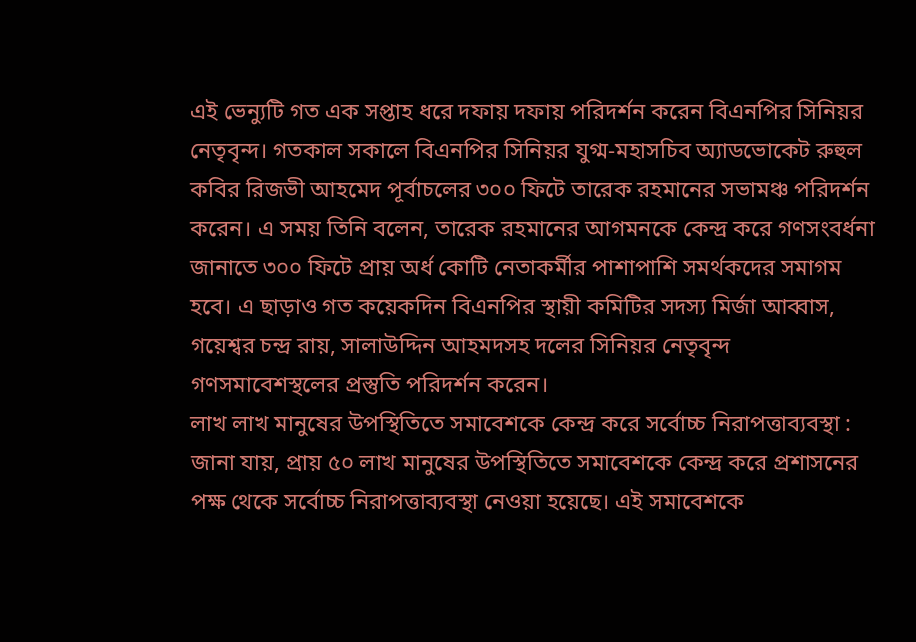এই ভেন্যুটি গত এক সপ্তাহ ধরে দফায় দফায় পরিদর্শন করেন বিএনপির সিনিয়র নেতৃবৃন্দ। গতকাল সকালে বিএনপির সিনিয়র যুগ্ম-মহাসচিব অ্যাডভোকেট রুহুল কবির রিজভী আহমেদ পূর্বাচলের ৩০০ ফিটে তারেক রহমানের সভামঞ্চ পরিদর্শন করেন। এ সময় তিনি বলেন, তারেক রহমানের আগমনকে কেন্দ্র করে গণসংবর্ধনা জানাতে ৩০০ ফিটে প্রায় অর্ধ কোটি নেতাকর্মীর পাশাপাশি সমর্থকদের সমাগম হবে। এ ছাড়াও গত কয়েকদিন বিএনপির স্থায়ী কমিটির সদস্য মির্জা আব্বাস, গয়েশ্বর চন্দ্র রায়, সালাউদ্দিন আহমদসহ দলের সিনিয়র নেতৃবৃন্দ গণসমাবেশস্থলের প্রস্তুতি পরিদর্শন করেন।
লাখ লাখ মানুষের উপস্থিতিতে সমাবেশকে কেন্দ্র করে সর্বোচ্চ নিরাপত্তাব্যবস্থা :
জানা যায়, প্রায় ৫০ লাখ মানুষের উপস্থিতিতে সমাবেশকে কেন্দ্র করে প্রশাসনের পক্ষ থেকে সর্বোচ্চ নিরাপত্তাব্যবস্থা নেওয়া হয়েছে। এই সমাবেশকে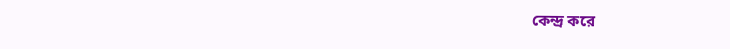কেন্দ্র করে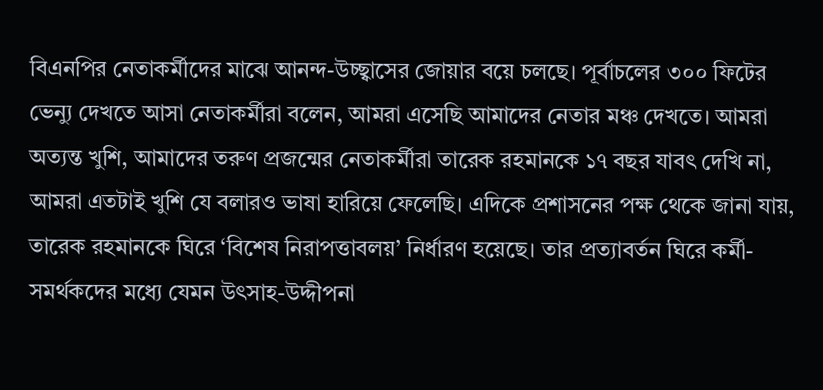বিএনপির নেতাকর্মীদের মাঝে আনন্দ-উচ্ছ্বাসের জোয়ার বয়ে চলছে। পূর্বাচলের ৩০০ ফিটের ভেন্যু দেখতে আসা নেতাকর্মীরা বলেন, আমরা এসেছি আমাদের নেতার মঞ্চ দেখতে। আমরা অত্যন্ত খুশি, আমাদের তরুণ প্রজন্মের নেতাকর্মীরা তারেক রহমানকে ১৭ বছর যাবৎ দেখি না, আমরা এতটাই খুশি যে বলারও ভাষা হারিয়ে ফেলেছি। এদিকে প্রশাসনের পক্ষ থেকে জানা যায়, তারেক রহমানকে ঘিরে ‘বিশেষ নিরাপত্তাবলয়’ নির্ধারণ হয়েছে। তার প্রত্যাবর্তন ঘিরে কর্মী-সমর্থকদের মধ্যে যেমন উৎসাহ-উদ্দীপনা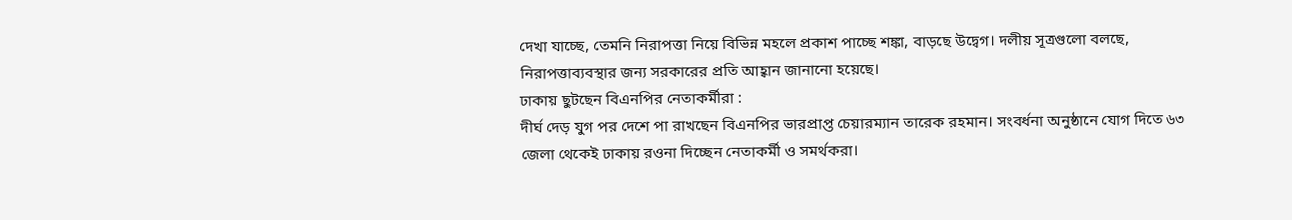দেখা যাচ্ছে, তেমনি নিরাপত্তা নিয়ে বিভিন্ন মহলে প্রকাশ পাচ্ছে শঙ্কা, বাড়ছে উদ্বেগ। দলীয় সূত্রগুলো বলছে, নিরাপত্তাব্যবস্থার জন্য সরকারের প্রতি আহ্বান জানানো হয়েছে।
ঢাকায় ছুটছেন বিএনপির নেতাকর্মীরা :
দীর্ঘ দেড় যুগ পর দেশে পা রাখছেন বিএনপির ভারপ্রাপ্ত চেয়ারম্যান তারেক রহমান। সংবর্ধনা অনুষ্ঠানে যোগ দিতে ৬৩ জেলা থেকেই ঢাকায় রওনা দিচ্ছেন নেতাকর্মী ও সমর্থকরা।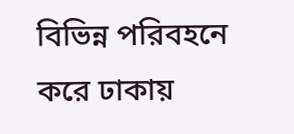বিভিন্ন পরিবহনে করে ঢাকায়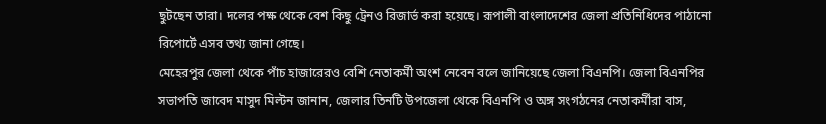ছুটছেন তারা। দলের পক্ষ থেকে বেশ কিছু ট্রেনও রিজার্ভ করা হয়েছে। রূপালী বাংলাদেশের জেলা প্রতিনিধিদের পাঠানো রিপোর্টে এসব তথ্য জানা গেছে।
মেহেরপুর জেলা থেকে পাঁচ হাজারেরও বেশি নেতাকর্মী অংশ নেবেন বলে জানিয়েছে জেলা বিএনপি। জেলা বিএনপির সভাপতি জাবেদ মাসুদ মিল্টন জানান, জেলার তিনটি উপজেলা থেকে বিএনপি ও অঙ্গ সংগঠনের নেতাকর্মীরা বাস,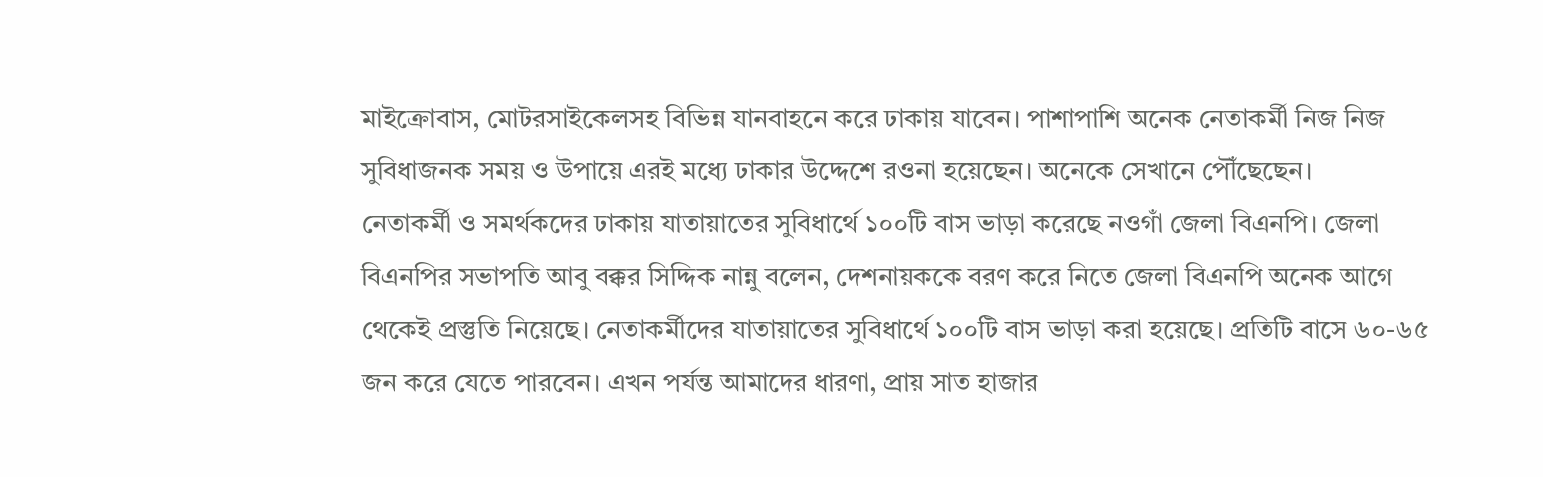মাইক্রোবাস, মোটরসাইকেলসহ বিভিন্ন যানবাহনে করে ঢাকায় যাবেন। পাশাপাশি অনেক নেতাকর্মী নিজ নিজ সুবিধাজনক সময় ও উপায়ে এরই মধ্যে ঢাকার উদ্দেশে রওনা হয়েছেন। অনেকে সেখানে পৌঁছেছেন।
নেতাকর্মী ও সমর্থকদের ঢাকায় যাতায়াতের সুবিধার্থে ১০০টি বাস ভাড়া করেছে নওগাঁ জেলা বিএনপি। জেলা বিএনপির সভাপতি আবু বক্কর সিদ্দিক নান্নু বলেন, দেশনায়ককে বরণ করে নিতে জেলা বিএনপি অনেক আগে থেকেই প্রস্তুতি নিয়েছে। নেতাকর্মীদের যাতায়াতের সুবিধার্থে ১০০টি বাস ভাড়া করা হয়েছে। প্রতিটি বাসে ৬০-৬৫ জন করে যেতে পারবেন। এখন পর্যন্ত আমাদের ধারণা, প্রায় সাত হাজার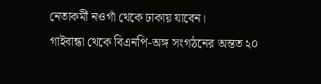নেতাকর্মী নওগাঁ থেকে ঢাকায় যাবেন।
গাইবান্ধা থেকে বিএনপি-অঙ্গ সংগঠনের অন্তত ২০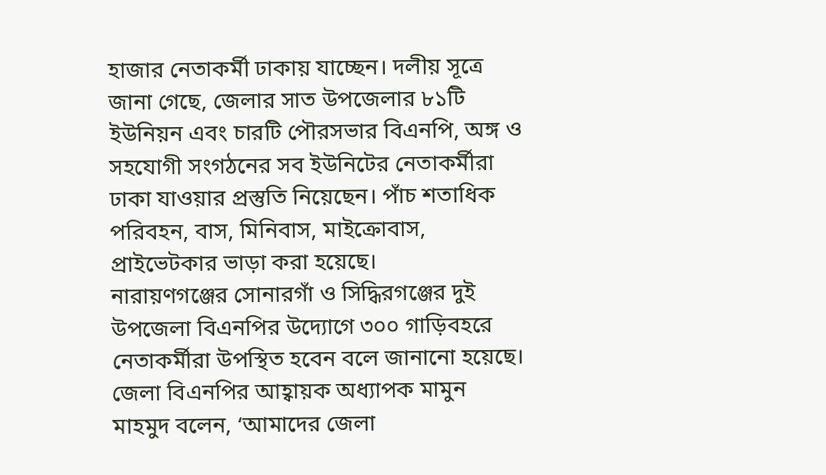হাজার নেতাকর্মী ঢাকায় যাচ্ছেন। দলীয় সূত্রে জানা গেছে, জেলার সাত উপজেলার ৮১টি ইউনিয়ন এবং চারটি পৌরসভার বিএনপি, অঙ্গ ও সহযোগী সংগঠনের সব ইউনিটের নেতাকর্মীরা ঢাকা যাওয়ার প্রস্তুতি নিয়েছেন। পাঁচ শতাধিক পরিবহন, বাস, মিনিবাস, মাইক্রোবাস, প্রাইভেটকার ভাড়া করা হয়েছে।
নারায়ণগঞ্জের সোনারগাঁ ও সিদ্ধিরগঞ্জের দুই উপজেলা বিএনপির উদ্যোগে ৩০০ গাড়িবহরে নেতাকর্মীরা উপস্থিত হবেন বলে জানানো হয়েছে। জেলা বিএনপির আহ্বায়ক অধ্যাপক মামুন মাহমুদ বলেন, ‘আমাদের জেলা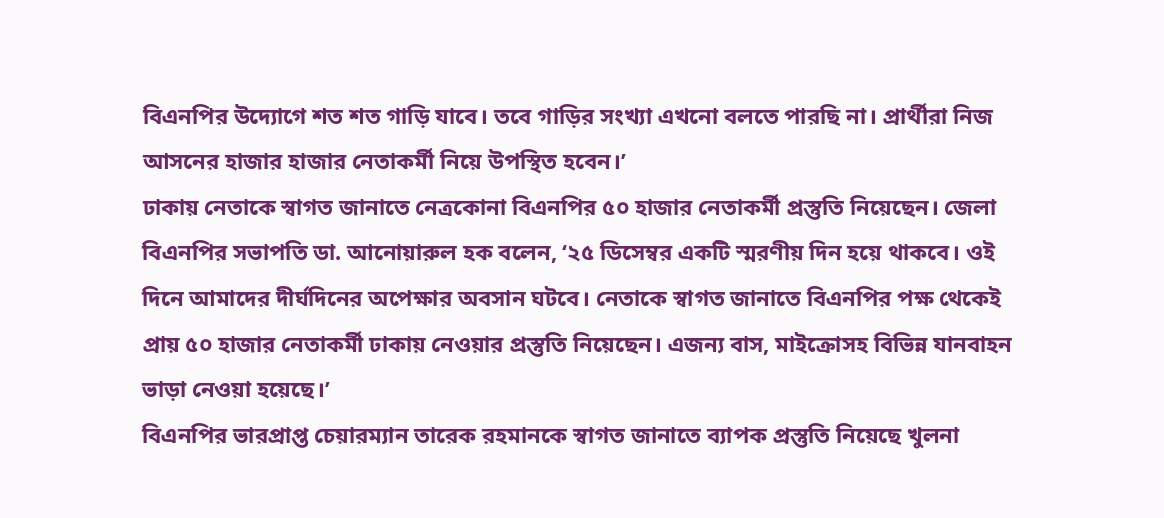বিএনপির উদ্যোগে শত শত গাড়ি যাবে। তবে গাড়ির সংখ্যা এখনো বলতে পারছি না। প্রার্থীরা নিজ আসনের হাজার হাজার নেতাকর্মী নিয়ে উপস্থিত হবেন।’
ঢাকায় নেতাকে স্বাগত জানাতে নেত্রকোনা বিএনপির ৫০ হাজার নেতাকর্মী প্রস্তুতি নিয়েছেন। জেলা বিএনপির সভাপতি ডা. আনোয়ারুল হক বলেন, ‘২৫ ডিসেম্বর একটি স্মরণীয় দিন হয়ে থাকবে। ওই দিনে আমাদের দীর্ঘদিনের অপেক্ষার অবসান ঘটবে। নেতাকে স্বাগত জানাতে বিএনপির পক্ষ থেকেই প্রায় ৫০ হাজার নেতাকর্মী ঢাকায় নেওয়ার প্রস্তুতি নিয়েছেন। এজন্য বাস, মাইক্রোসহ বিভিন্ন যানবাহন ভাড়া নেওয়া হয়েছে।’
বিএনপির ভারপ্রাপ্ত চেয়ারম্যান তারেক রহমানকে স্বাগত জানাতে ব্যাপক প্রস্তুতি নিয়েছে খুলনা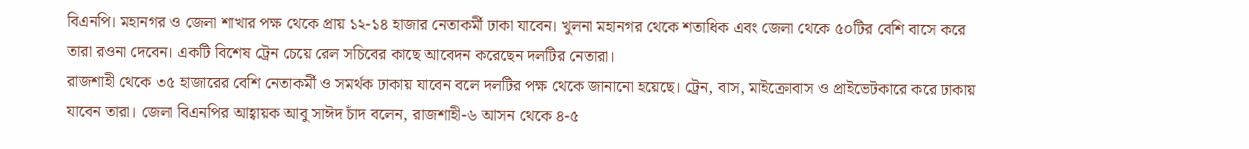বিএনপি। মহানগর ও জেলা শাখার পক্ষ থেকে প্রায় ১২-১৪ হাজার নেতাকর্মী ঢাকা যাবেন। খুলনা মহানগর থেকে শতাধিক এবং জেলা থেকে ৫০টির বেশি বাসে করে তারা রওনা দেবেন। একটি বিশেষ ট্রেন চেয়ে রেল সচিবের কাছে আবেদন করেছেন দলটির নেতারা।
রাজশাহী থেকে ৩৫ হাজারের বেশি নেতাকর্মী ও সমর্থক ঢাকায় যাবেন বলে দলটির পক্ষ থেকে জানানো হয়েছে। ট্রেন, বাস, মাইক্রোবাস ও প্রাইভেটকারে করে ঢাকায় যাবেন তারা। জেলা বিএনপির আহ্বায়ক আবু সাঈদ চাঁদ বলেন, রাজশাহী-৬ আসন থেকে ৪-৫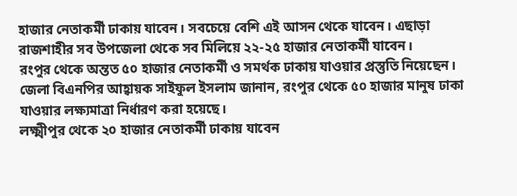হাজার নেতাকর্মী ঢাকায় যাবেন। সবচেয়ে বেশি এই আসন থেকে যাবেন। এছাড়া রাজশাহীর সব উপজেলা থেকে সব মিলিয়ে ২২-২৫ হাজার নেতাকর্মী যাবেন।
রংপুর থেকে অন্তত ৫০ হাজার নেতাকর্মী ও সমর্থক ঢাকায় যাওয়ার প্রস্তুতি নিয়েছেন। জেলা বিএনপির আহ্বায়ক সাইফুল ইসলাম জানান, রংপুর থেকে ৫০ হাজার মানুষ ঢাকা যাওয়ার লক্ষ্যমাত্রা নির্ধারণ করা হয়েছে।
লক্ষ্মীপুর থেকে ২০ হাজার নেতাকর্মী ঢাকায় যাবেন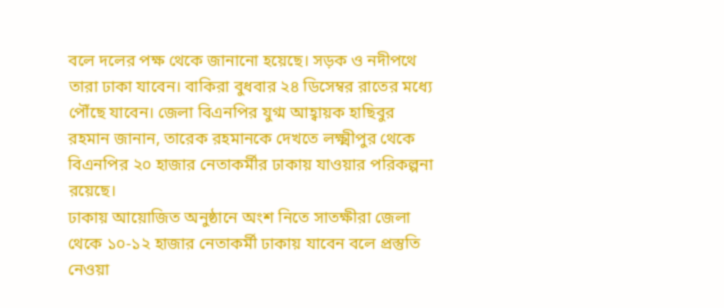বলে দলের পক্ষ থেকে জানানো হয়েছে। সড়ক ও নদীপথে তারা ঢাকা যাবেন। বাকিরা বুধবার ২৪ ডিসেম্বর রাতের মধ্যে পৌঁছে যাবেন। জেলা বিএনপির যুগ্ম আহ্বায়ক হাছিবুর রহমান জানান, তারেক রহমানকে দেখতে লক্ষ্মীপুর থেকে বিএনপির ২০ হাজার নেতাকর্মীর ঢাকায় যাওয়ার পরিকল্পনা রয়েছে।
ঢাকায় আয়োজিত অনুষ্ঠানে অংশ নিতে সাতক্ষীরা জেলা থেকে ১০-১২ হাজার নেতাকর্মী ঢাকায় যাবেন বলে প্রস্তুতি নেওয়া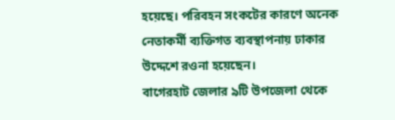হয়েছে। পরিবহন সংকটের কারণে অনেক নেতাকর্মী ব্যক্তিগত ব্যবস্থাপনায় ঢাকার উদ্দেশে রওনা হয়েছেন।
বাগেরহাট জেলার ৯টি উপজেলা থেকে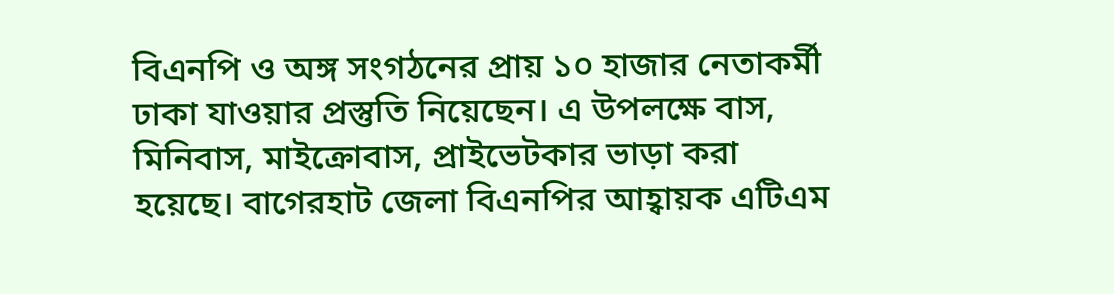বিএনপি ও অঙ্গ সংগঠনের প্রায় ১০ হাজার নেতাকর্মী ঢাকা যাওয়ার প্রস্তুতি নিয়েছেন। এ উপলক্ষে বাস, মিনিবাস, মাইক্রোবাস, প্রাইভেটকার ভাড়া করা হয়েছে। বাগেরহাট জেলা বিএনপির আহ্বায়ক এটিএম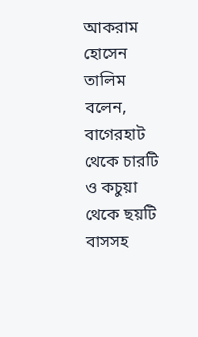আকরাম হোসেন তালিম বলেন, বাগেরহাট থেকে চারটি ও কচুয়া থেকে ছয়টি বাসসহ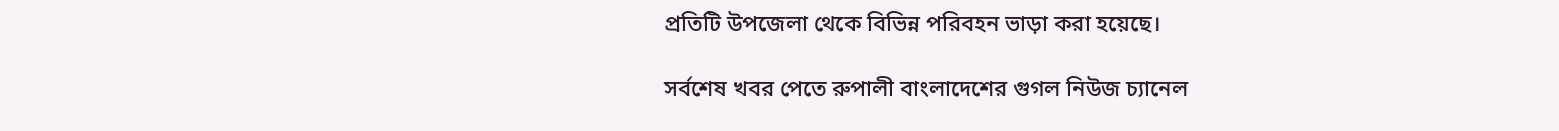প্রতিটি উপজেলা থেকে বিভিন্ন পরিবহন ভাড়া করা হয়েছে।

সর্বশেষ খবর পেতে রুপালী বাংলাদেশের গুগল নিউজ চ্যানেল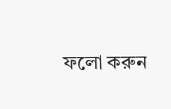ফলো করুন